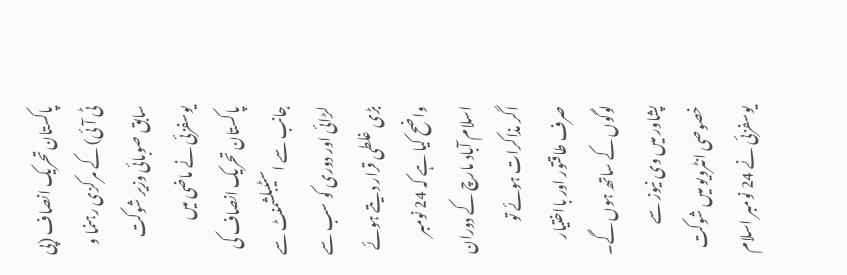پاکستان تحریک انصاف (پی ٹی آئی) کے مرکزی رہنما و سابق صوبائی وزیر شوکت یوسفزئی نے ماضی میں پاکستان تحریک انصاف کی جانب سے اسٹیبلشمنٹ سے لڑائی اور دوری کو سب سے بڑی غلطی قرار دیتے ہوئے واضح کیا ہے کہ 24 نومبر اسلام آباد مارچ کے دوران اگر مذاکرات ہوئے تو صرف طاقتور اور بااختیار لوگوں کے ساتھ ہوں گے۔
پشاور میں وی نیوز سے خصوصی انٹرویو میں شوکت یوسفزئی نے 24 نومبر اسلام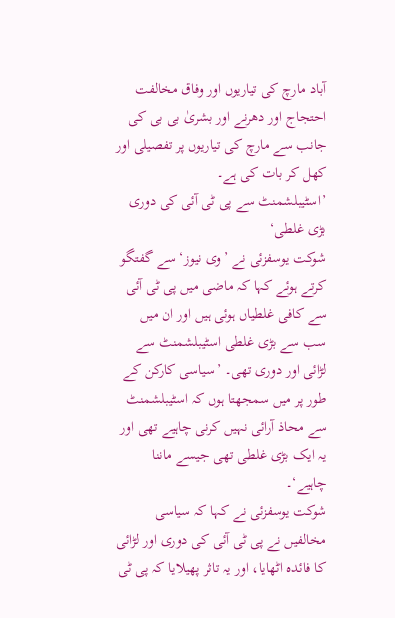آباد مارچ کی تیاریوں اور وفاق مخالفت احتجاج اور دھرنے اور بشریٰ بی بی کی جانب سے مارچ کی تیاریوں پر تفصیلی اور کھل کر بات کی ہے۔
’اسٹیبلشمنٹ سے پی ٹی آئی کی دوری بڑی غلطی‘
شوکت یوسفزئی نے ’وی نیوز‘ سے گفتگو کرتے ہوئے کہا کہ ماضی میں پی ٹی آئی سے کافی غلطیاں ہوئی ہیں اور ان میں سب سے بڑی غلطی اسٹیبلشمنٹ سے لڑائی اور دوری تھی۔ ’سیاسی کارکن کے طور پر میں سمجھتا ہوں کہ اسٹیبلشمنٹ سے محاذ آرائی نہیں کرنی چاہیے تھی اور یہ ایک بڑی غلطی تھی جیسے ماننا چاہیے‘۔
شوکت یوسفزئی نے کہا کہ سیاسی مخالفیں نے پی ٹی آئی کی دوری اور لڑائی کا فائدہ اٹھایا، اور یہ تاثر پھیلایا کہ پی ٹی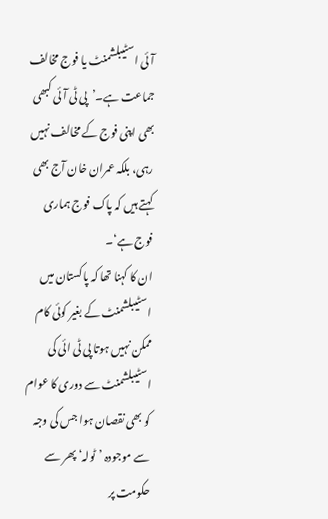آئی اسٹیبلشمنٹ یا فوج مخالف جماعت ہے۔’پی ٹی آئی کبھی بھی اپنی فوج کے مخالف نہیں رہی، بلکہ عمران خان آج بھی کہتے ہیں کہ پاک فوج ہماری فوج ہے‘۔
ان کا کہنا تھا کہ پاکستان میں اسٹیبلشمنٹ کے بغیر کوئی کام ممکن نہیں ہوتا پی ٹی ائی کی اسٹیبلشمنٹ سے دوری کا عوام کو بھی نقصان ہوا جس کی وجہ سے موجودہ ’ٹولہ‘ پھر سے حکومت پر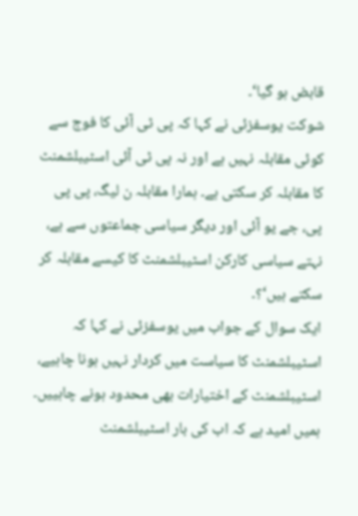قابض ہو گیا‘۔
شوکت یوسفزئی نے کہا کہ پی ٹی آئی کا فوج سے کوئی مقابلہ نہیں ہے اور نہ پی ٹی آئی اسٹیبلشمنٹ کا مقابلہ کر سکتی ہے۔ ہمارا مقابلہ ن لیگ، پی پی پی، جے یو آئی اور دیگر سیاسی جماعتوں سے ہے، نہتے سیاسی کارکن اسٹیبلشمنٹ کا کیسے مقابلہ کر سکتے ہیں‘؟۔
ایک سوال کے جواب میں یوسفزئی نے کہا کہ اسٹیبلشمنٹ کا سیاست میں کردار نہیں ہونا چاہیے، اسٹیبلشمنٹ کے اختیارات بھی محدود ہونے چاہییں۔ ہمیں امید ہے کہ اب کی بار اسٹیبلشمنٹ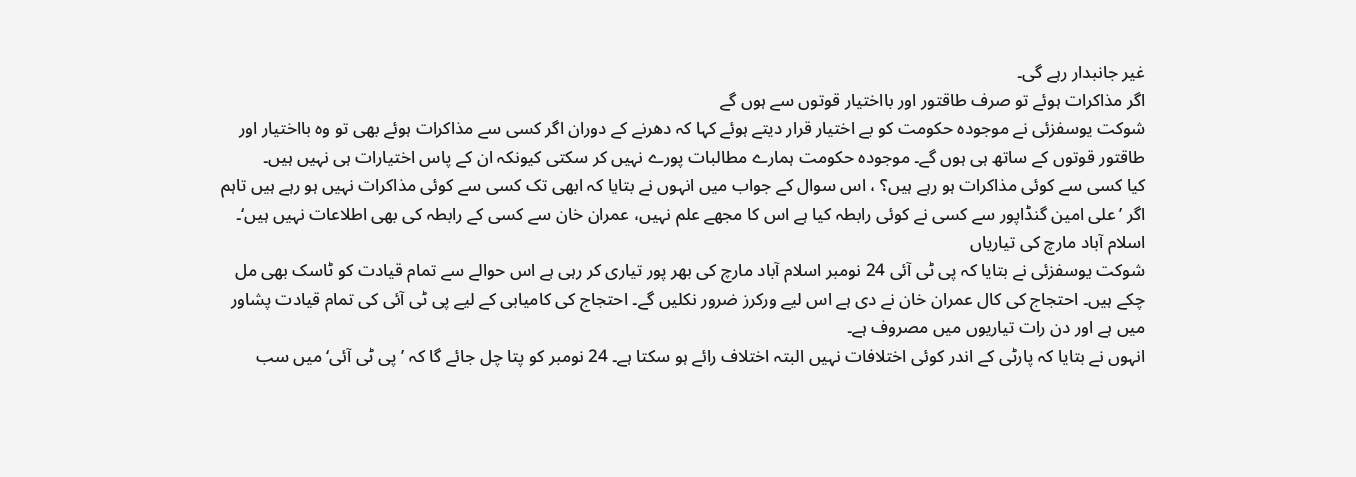غیر جانبدار رہے گی۔
اگر مذاکرات ہوئے تو صرف طاقتور اور بااختیار قوتوں سے ہوں گے
شوکت یوسفزئی نے موجودہ حکومت کو بے اختیار قرار دیتے ہوئے کہا کہ دھرنے کے دوران اگر کسی سے مذاکرات ہوئے بھی تو وہ بااختیار اور طاقتور قوتوں کے ساتھ ہی ہوں گے۔ موجودہ حکومت ہمارے مطالبات پورے نہیں کر سکتی کیونکہ ان کے پاس اختیارات ہی نہیں ہیں۔
کیا کسی سے کوئی مذاکرات ہو رہے ہیں؟ ، اس سوال کے جواب میں انہوں نے بتایا کہ ابھی تک کسی سے کوئی مذاکرات نہیں ہو رہے ہیں تاہم اگر ’علی امین گنڈاپور سے کسی نے کوئی رابطہ کیا ہے اس کا مجھے علم نہیں، عمران خان سے کسی کے رابطہ کی بھی اطلاعات نہیں ہیں‘۔
اسلام آباد مارچ کی تیاریاں
شوکت یوسفزئی نے بتایا کہ پی ٹی آئی 24 نومبر اسلام آباد مارچ کی بھر پور تیاری کر رہی ہے اس حوالے سے تمام قیادت کو ٹاسک بھی مل چکے ہیں۔ احتجاج کی کال عمران خان نے دی ہے اس لیے ورکرز ضرور نکلیں گے۔ احتجاج کی کامیابی کے لیے پی ٹی آئی کی تمام قیادت پشاور میں ہے اور دن رات تیاریوں میں مصروف ہے۔
انہوں نے بتایا کہ پارٹی کے اندر کوئی اختلافات نہیں البتہ اختلاف رائے ہو سکتا ہے۔ 24 نومبر کو پتا چل جائے گا کہ ’پی ٹی آئی‘ میں سب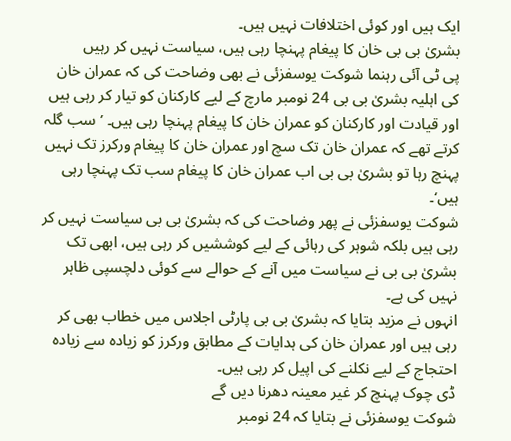ایک ہیں اور کوئی اختلافات نہیں ہیں۔
بشریٰ بی بی خان کا پیغام پہنچا رہی ہیں، سیاست نہیں کر رہیں
پی ٹی آئی رہنما شوکت یوسفزئی نے بھی وضاحت کی کہ عمران خان کی اہلیہ بشریٰ بی بی 24 نومبر مارچ کے لیے کارکنان کو تیار کر رہی ہیں اور قیادت اور کارکنان کو عمران خان کا پیغام پہنچا رہی ہیں۔ ’سب گلہ کرتے تھے کہ عمران خان تک سچ اور عمران خان کا پیغام ورکرز تک نہیں پہنچ رہا تو بشریٰ بی بی اب عمران خان کا پیغام سب تک پہنچا رہی ہیں‘۔
شوکت یوسفزئی نے پھر وضاحت کی کہ بشریٰ بی بی سیاست نہیں کر رہی ہیں بلکہ شوہر کی رہائی کے لیے کوششیں کر رہی ہیں، ابھی تک بشریٰ بی بی نے سیاست میں آنے کے حوالے سے کوئی دلچسپی ظاہر نہیں کی ہے۔
انہوں نے مزید بتایا کہ بشریٰ بی بی پارٹی اجلاس میں خطاب بھی کر رہی ہیں اور عمران خان کی ہدایات کے مطابق ورکرز کو زیادہ سے زیادہ احتجاج کے لیے نکلنے کی اپیل کر رہی ہیں۔
ڈی چوک پہنچ کر غیر معینہ دھرنا دیں گے
شوکت یوسفزئی نے بتایا کہ 24 نومبر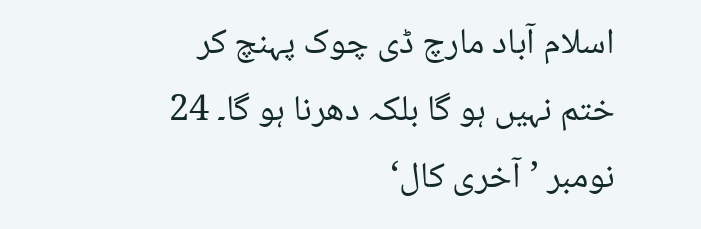اسلام آباد مارچ ڈی چوک پہنچ کر ختم نہیں ہو گا بلکہ دھرنا ہو گا۔ 24 نومبر ’آخری کال‘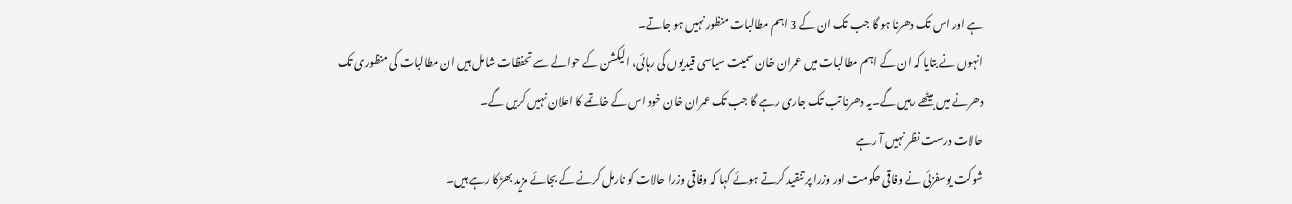ہے اور اس تک دھرنا ہو گا جب تک ان کے 3 اہم مطالبات منظور نہیں ہو جاتے۔
انہوں نے بتایا کہ ان کے اہم مطالبات میں عمران خان سمیت سیاسی قیدیوں کی رہائی، الیکشن کے حوالے سے تحفظات شامل ہیں ان مطالبات کی منظوری تک دھرنے میں بیٹھے رہیں گے۔یہ دھرنا تب تک جاری رہے گا جب تک عمران خان خود اس کے خاتمے کا اعلان نہیں کریں گے۔
حالات درست نظر نہیں آ رہے
شوکت یوسفزئی نے وفاقی حکومت اور وزرا پر تنقید کرتے ہوئے کہا کہ وفاقی وزرا حالات کو نارمل کرنے کے بجائے مزید بھڑکا رہے ہیں۔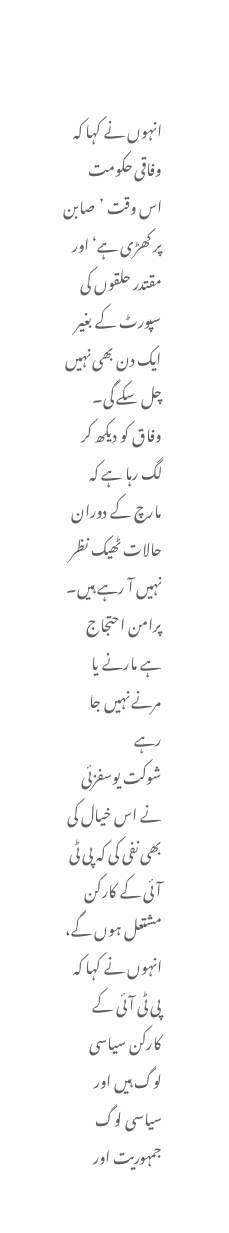انہوں نے کہا کہ وفاقی حکومت اس وقت ’صابن پر کھڑی ہے‘ اور مقتدر حلقوں کی سپورٹ کے بغیر ایک دن بھی نہیں چل سکے گی۔ وفاق کو دیکھ کر لگ رہا ہے کہ مارچ کے دوران حالات ٹھیک نظر نہیں آ رہے ہیں۔
پرامن احتجاج ہے مارنے یا مرنے نہیں جا رہے
شوکت یوسفزئی نے اس خیال کی بھی نفی کی کہ پی ٹی آئی کے کارکن مشتعل ہوں گے، انہوں نے کہا کہ پی ٹی آئی کے کارکن سیاسی لوگ ہیں اور سیاسی لوگ جمہوریت اور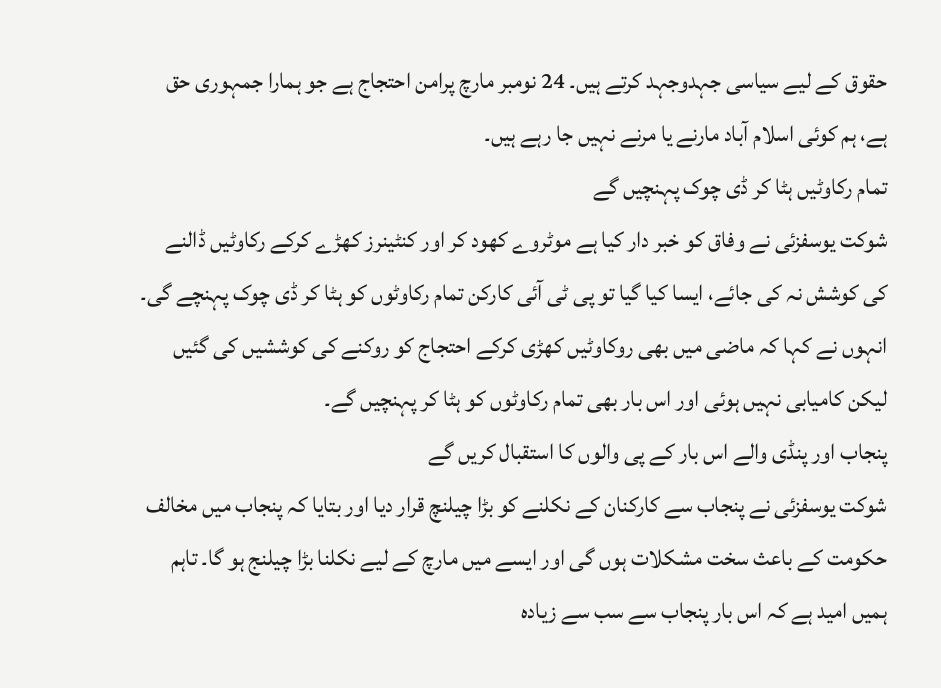حقوق کے لیے سیاسی جہدوجہد کرتے ہیں۔ 24 نومبر مارچ پرامن احتجاج ہے جو ہمارا جمہوری حق ہے، ہم کوئی اسلام آباد مارنے یا مرنے نہیں جا رہے ہیں۔
تمام رکاوٹیں ہٹا کر ڈی چوک پہنچیں گے
شوکت یوسفزئی نے وفاق کو خبر دار کیا ہے موٹروے کھود کر اور کنٹینرز کھڑے کرکے رکاوٹیں ڈالنے کی کوشش نہ کی جائے، ایسا کیا گیا تو پی ٹی آئی کارکن تمام رکاوٹوں کو ہٹا کر ڈی چوک پہنچے گی۔
انہوں نے کہا کہ ماضی میں بھی روکاوٹیں کھڑی کرکے احتجاج کو روکنے کی کوششیں کی گئیں لیکن کامیابی نہیں ہوئی اور اس بار بھی تمام رکاوٹوں کو ہٹا کر پہنچیں گے۔
پنجاب اور پنڈی والے اس بار کے پی والوں کا استقبال کریں گے
شوکت یوسفزئی نے پنجاب سے کارکنان کے نکلنے کو بڑا چیلنچ قرار دیا اور بتایا کہ پنجاب میں مخالف حکومت کے باعث سخت مشکلات ہوں گی اور ایسے میں مارچ کے لیے نکلنا بڑا چیلنج ہو گا۔ تاہم ہمیں امید ہے کہ اس بار پنجاب سے سب سے زیادہ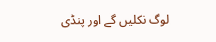لوگ نکلیں گے اور پنڈی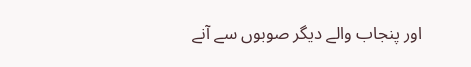اور پنجاب والے دیگر صوبوں سے آنے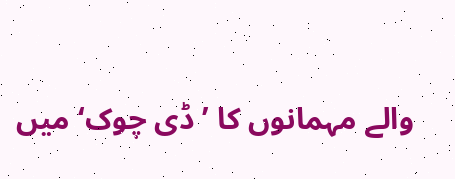والے مہمانوں کا ’ڈی چوک‘ میں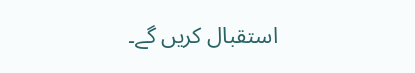استقبال کریں گے۔